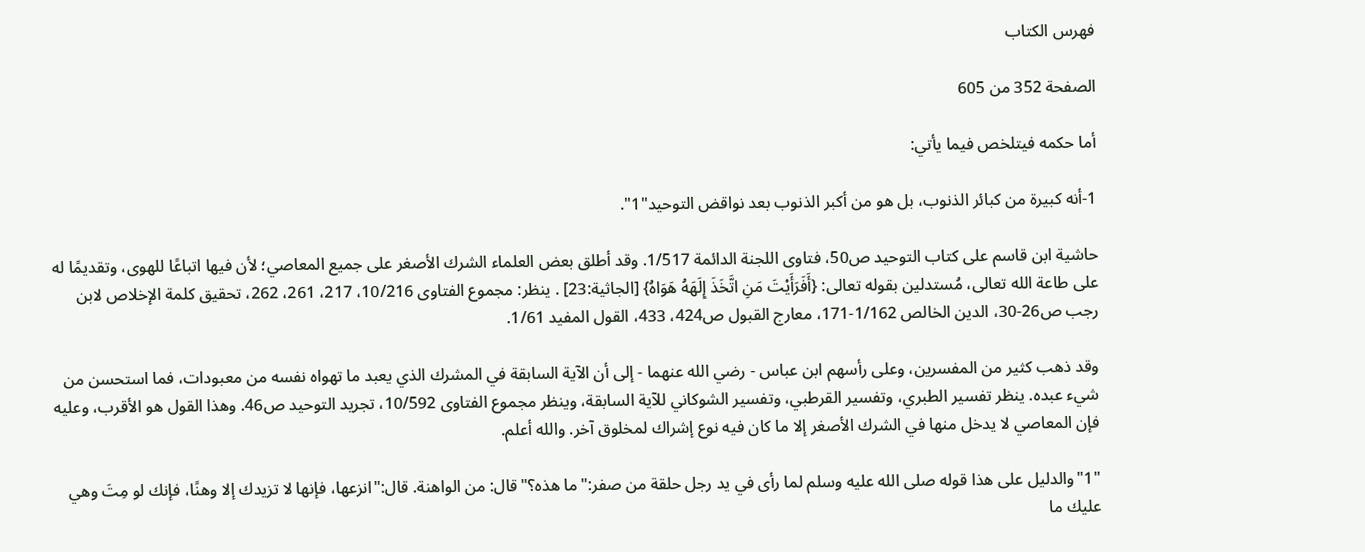فهرس الكتاب

الصفحة 352 من 605

أما حكمه فيتلخص فيما يأتي:

1-أنه كبيرة من كبائر الذنوب، بل هو من أكبر الذنوب بعد نواقض التوحيد"1".

حاشية ابن قاسم على كتاب التوحيد ص50، فتاوى اللجنة الدائمة 1/517. وقد أطلق بعض العلماء الشرك الأصغر على جميع المعاصي؛ لأن فيها اتباعًا للهوى، وتقديمًا له على طاعة الله تعالى، مُستدلين بقوله تعالى: {أَفَرَأَيْتَ مَنِ اتَّخَذَ إِلَهَهُ هَوَاهُ} [الجاثية:23] . ينظر: مجموع الفتاوى 10/216، 217، 261، 262، تحقيق كلمة الإخلاص لابن رجب ص26-30، الدين الخالص 1/162-171، معارج القبول ص424، 433، القول المفيد 1/61.

وقد ذهب كثير من المفسرين، وعلى رأسهم ابن عباس - رضي الله عنهما - إلى أن الآية السابقة في المشرك الذي يعبد ما تهواه نفسه من معبودات، فما استحسن من شيء عبده. ينظر تفسير الطبري، وتفسير القرطبي، وتفسير الشوكاني للآية السابقة، وينظر مجموع الفتاوى 10/592، تجريد التوحيد ص46. وهذا القول هو الأقرب، وعليه فإن المعاصي لا يدخل منها في الشرك الأصغر إلا ما كان فيه نوع إشراك لمخلوق آخر. والله أعلم.

"1"والدليل على هذا قوله صلى الله عليه وسلم لما رأى في يد رجل حلقة من صفر:"ما هذه؟"قال: من الواهنة. قال:"انزعها، فإنها لا تزيدك إلا وهنًا، فإنك لو مِتَ وهي عليك ما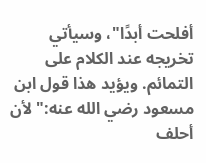أفلحت أبدًا"، وسيأتي تخريجه عند الكلام على التمائم. ويؤيد هذا قول ابن مسعود رضي الله عنه:"لأن أحلف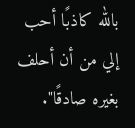بالله كاذبًا أحب إلي من أن أحلف بغيره صادقًا".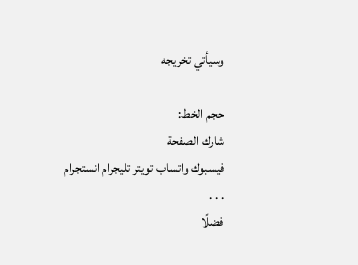وسيأتي تخريجه

حجم الخط:
شارك الصفحة
فيسبوك واتساب تويتر تليجرام انستجرام
. . .
فضلًا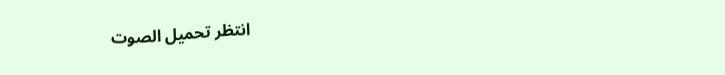انتظر تحميل الصوت